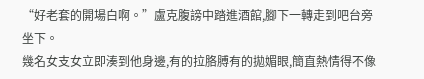“好老套的開場白啊。”盧克腹謗中踏進酒館,腳下一轉走到吧台旁坐下。
幾名女支女立即湊到他身邊,有的拉胳膊有的拋媚眼,簡直熱情得不像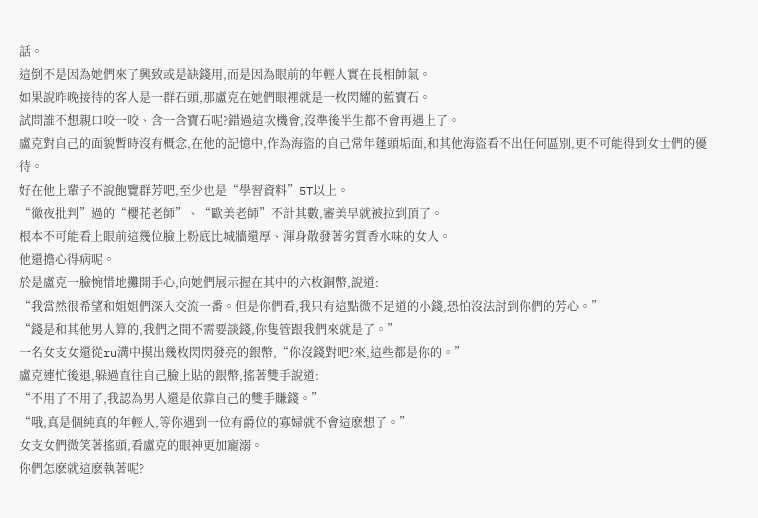話。
這倒不是因為她們來了興致或是缺錢用,而是因為眼前的年輕人實在長相帥氣。
如果說昨晚接待的客人是一群石頭,那盧克在她們眼裡就是一枚閃耀的藍寶石。
試問誰不想親口咬一咬、含一含寶石呢?錯過這次機會,沒準後半生都不會再遇上了。
盧克對自己的面貌暫時沒有概念,在他的記憶中,作為海盜的自己常年蓬頭垢面,和其他海盜看不出任何區別,更不可能得到女士們的優待。
好在他上輩子不說飽覽群芳吧,至少也是“學習資料”5T以上。
“徹夜批判”過的“櫻花老師”、“歐美老師”不計其數,審美早就被拉到頂了。
根本不可能看上眼前這幾位臉上粉底比城牆還厚、渾身散發著劣質香水味的女人。
他還擔心得病呢。
於是盧克一臉惋惜地攤開手心,向她們展示握在其中的六枚銅幣,說道:
“我當然很希望和姐姐們深入交流一番。但是你們看,我只有這點微不足道的小錢,恐怕沒法討到你們的芳心。”
“錢是和其他男人算的,我們之間不需要談錢,你隻管跟我們來就是了。”
一名女支女還從ru溝中摸出幾枚閃閃發亮的銀幣,“你沒錢對吧?來,這些都是你的。”
盧克連忙後退,躲過直往自己臉上貼的銀幣,搖著雙手說道:
“不用了不用了,我認為男人還是依靠自己的雙手賺錢。”
“哦,真是個純真的年輕人,等你遇到一位有爵位的寡婦就不會這麽想了。”
女支女們微笑著搖頭,看盧克的眼神更加寵溺。
你們怎麽就這麽執著呢?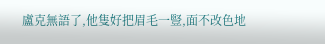盧克無語了,他隻好把眉毛一豎,面不改色地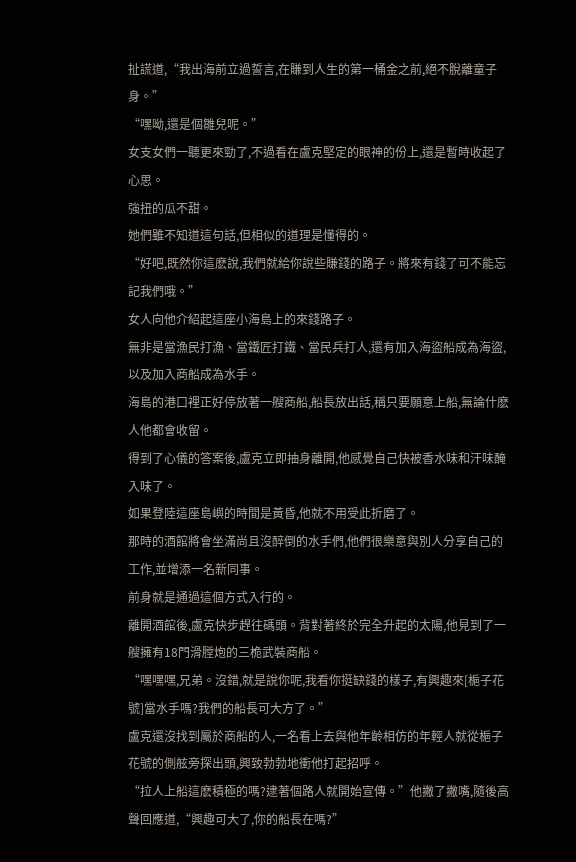扯謊道,“我出海前立過誓言,在賺到人生的第一桶金之前,絕不脫離童子身。”
“嘿呦,還是個雛兒呢。”
女支女們一聽更來勁了,不過看在盧克堅定的眼神的份上,還是暫時收起了心思。
強扭的瓜不甜。
她們雖不知道這句話,但相似的道理是懂得的。
“好吧,既然你這麽說,我們就給你說些賺錢的路子。將來有錢了可不能忘記我們哦。”
女人向他介紹起這座小海島上的來錢路子。
無非是當漁民打漁、當鐵匠打鐵、當民兵打人,還有加入海盜船成為海盜,以及加入商船成為水手。
海島的港口裡正好停放著一艘商船,船長放出話,稱只要願意上船,無論什麽人他都會收留。
得到了心儀的答案後,盧克立即抽身離開,他感覺自己快被香水味和汗味醃入味了。
如果登陸這座島嶼的時間是黃昏,他就不用受此折磨了。
那時的酒館將會坐滿尚且沒醉倒的水手們,他們很樂意與別人分享自己的工作,並增添一名新同事。
前身就是通過這個方式入行的。
離開酒館後,盧克快步趕往碼頭。背對著終於完全升起的太陽,他見到了一艘擁有18門滑膛炮的三桅武裝商船。
“嘿嘿嘿,兄弟。沒錯,就是說你呢,我看你挺缺錢的樣子,有興趣來[梔子花號]當水手嗎?我們的船長可大方了。”
盧克還沒找到屬於商船的人,一名看上去與他年齡相仿的年輕人就從梔子花號的側舷旁探出頭,興致勃勃地衝他打起招呼。
“拉人上船這麽積極的嗎?逮著個路人就開始宣傳。”他撇了撇嘴,隨後高聲回應道,“興趣可大了,你的船長在嗎?”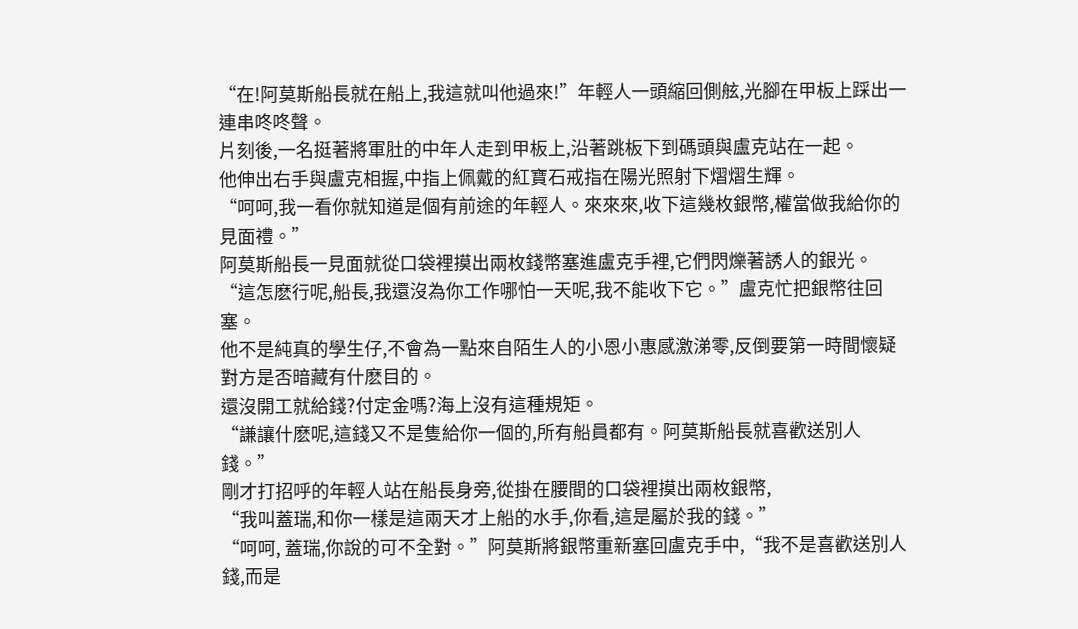“在!阿莫斯船長就在船上,我這就叫他過來!”年輕人一頭縮回側舷,光腳在甲板上踩出一連串咚咚聲。
片刻後,一名挺著將軍肚的中年人走到甲板上,沿著跳板下到碼頭與盧克站在一起。
他伸出右手與盧克相握,中指上佩戴的紅寶石戒指在陽光照射下熠熠生輝。
“呵呵,我一看你就知道是個有前途的年輕人。來來來,收下這幾枚銀幣,權當做我給你的見面禮。”
阿莫斯船長一見面就從口袋裡摸出兩枚錢幣塞進盧克手裡,它們閃爍著誘人的銀光。
“這怎麽行呢,船長,我還沒為你工作哪怕一天呢,我不能收下它。”盧克忙把銀幣往回塞。
他不是純真的學生仔,不會為一點來自陌生人的小恩小惠感激涕零,反倒要第一時間懷疑對方是否暗藏有什麽目的。
還沒開工就給錢?付定金嗎?海上沒有這種規矩。
“謙讓什麽呢,這錢又不是隻給你一個的,所有船員都有。阿莫斯船長就喜歡送別人錢。”
剛才打招呼的年輕人站在船長身旁,從掛在腰間的口袋裡摸出兩枚銀幣,
“我叫蓋瑞,和你一樣是這兩天才上船的水手,你看,這是屬於我的錢。”
“呵呵, 蓋瑞,你說的可不全對。”阿莫斯將銀幣重新塞回盧克手中,“我不是喜歡送別人錢,而是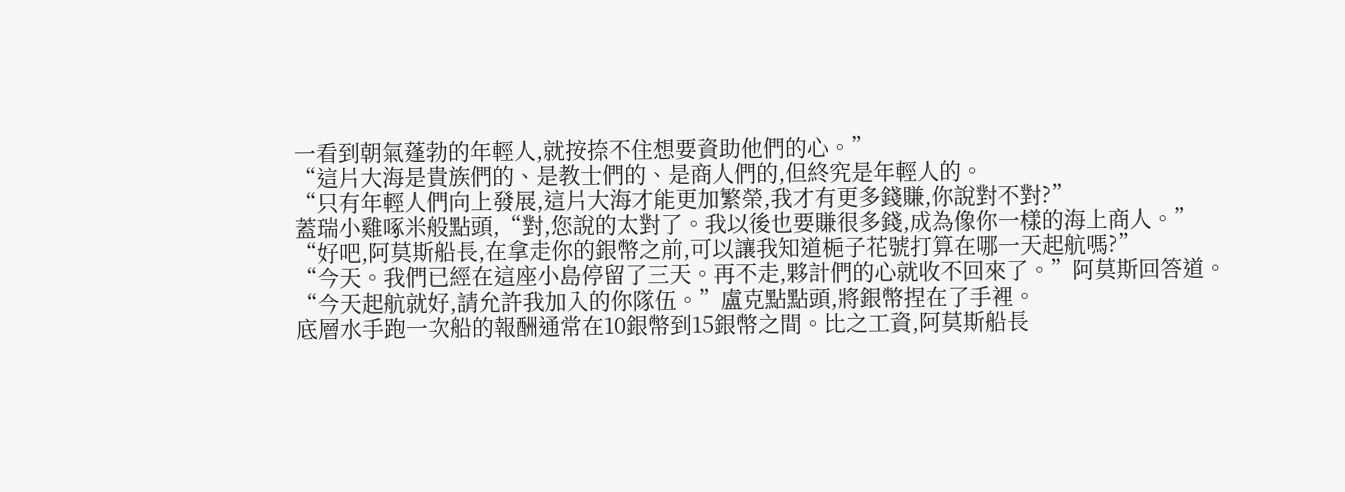一看到朝氣蓬勃的年輕人,就按捺不住想要資助他們的心。”
“這片大海是貴族們的、是教士們的、是商人們的,但終究是年輕人的。
“只有年輕人們向上發展,這片大海才能更加繁榮,我才有更多錢賺,你說對不對?”
蓋瑞小雞啄米般點頭,“對,您說的太對了。我以後也要賺很多錢,成為像你一樣的海上商人。”
“好吧,阿莫斯船長,在拿走你的銀幣之前,可以讓我知道梔子花號打算在哪一天起航嗎?”
“今天。我們已經在這座小島停留了三天。再不走,夥計們的心就收不回來了。”阿莫斯回答道。
“今天起航就好,請允許我加入的你隊伍。”盧克點點頭,將銀幣捏在了手裡。
底層水手跑一次船的報酬通常在10銀幣到15銀幣之間。比之工資,阿莫斯船長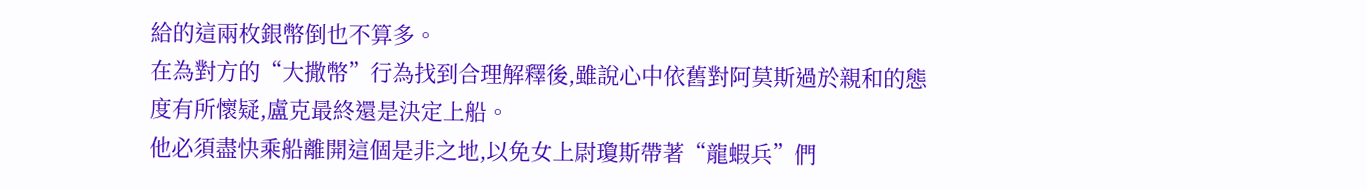給的這兩枚銀幣倒也不算多。
在為對方的“大撒幣”行為找到合理解釋後,雖說心中依舊對阿莫斯過於親和的態度有所懷疑,盧克最終還是決定上船。
他必須盡快乘船離開這個是非之地,以免女上尉瓊斯帶著“龍蝦兵”們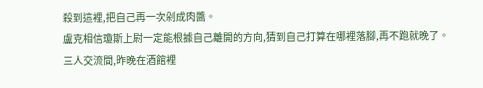殺到這裡,把自己再一次剁成肉醬。
盧克相信瓊斯上尉一定能根據自己離開的方向,猜到自己打算在哪裡落腳,再不跑就晚了。
三人交流間,昨晚在酒館裡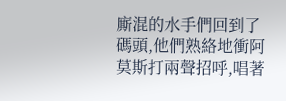廝混的水手們回到了碼頭,他們熟絡地衝阿莫斯打兩聲招呼,唱著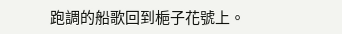跑調的船歌回到梔子花號上。